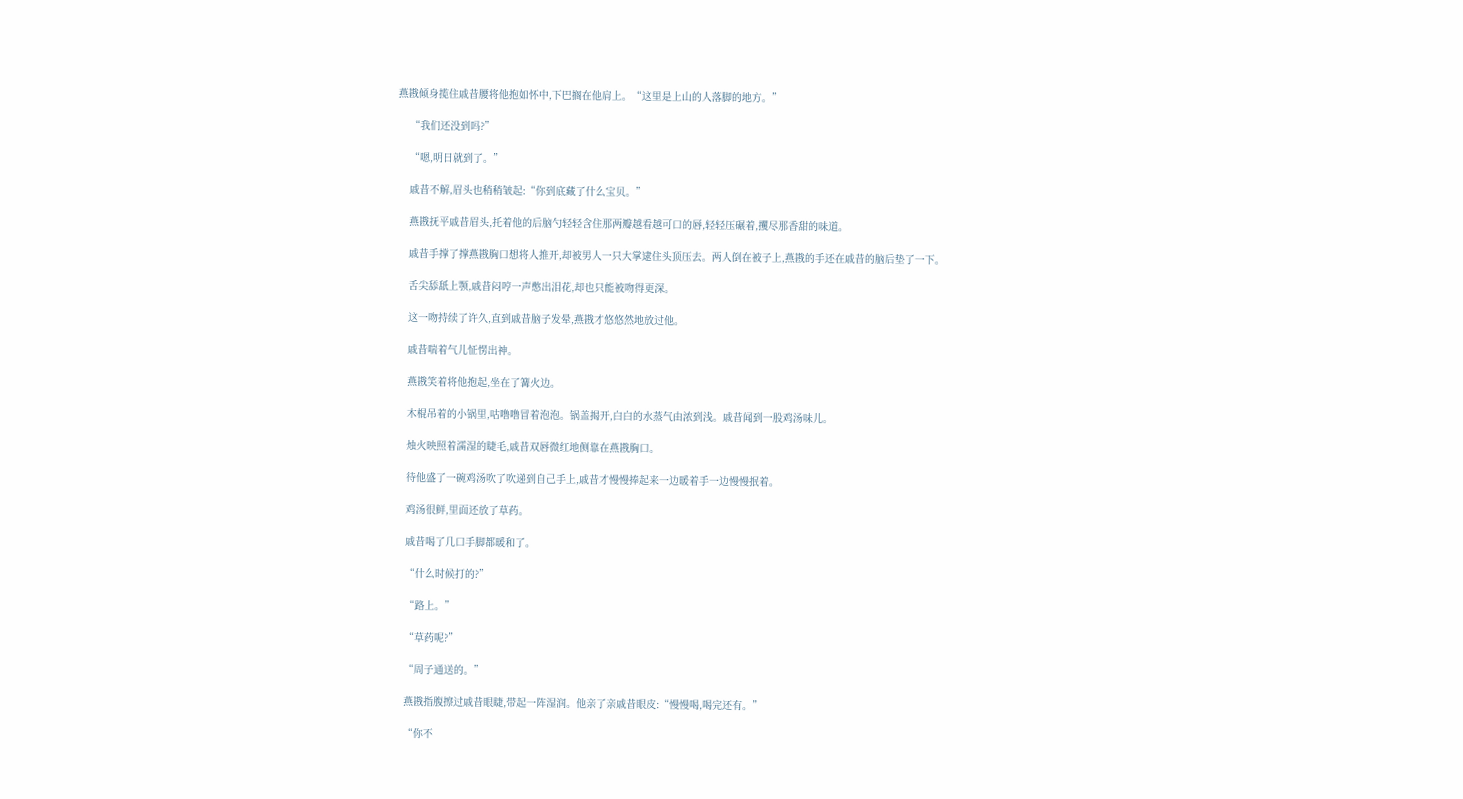燕戡倾身揽住戚昔腰将他抱如怀中,下巴搁在他肩上。“这里是上山的人落脚的地方。”

    “我们还没到吗?”

    “嗯,明日就到了。”

    戚昔不解,眉头也稍稍皱起:“你到底藏了什么宝贝。”

    燕戡抚平戚昔眉头,托着他的后脑勺轻轻含住那两瓣越看越可口的唇,轻轻压碾着,攫尽那香甜的味道。

    戚昔手撑了撑燕戡胸口想将人推开,却被男人一只大掌逮住头顶压去。两人倒在被子上,燕戡的手还在戚昔的脑后垫了一下。

    舌尖舔舐上颚,戚昔闷哼一声憋出泪花,却也只能被吻得更深。

    这一吻持续了许久,直到戚昔脑子发晕,燕戡才悠悠然地放过他。

    戚昔喘着气儿怔愣出神。

    燕戡笑着将他抱起,坐在了篝火边。

    木棍吊着的小锅里,咕噜噜冒着泡泡。锅盖揭开,白白的水蒸气由浓到浅。戚昔闻到一股鸡汤味儿。

    烛火映照着濡湿的睫毛,戚昔双唇微红地侧靠在燕戡胸口。

    待他盛了一碗鸡汤吹了吹递到自己手上,戚昔才慢慢捧起来一边暖着手一边慢慢抿着。

    鸡汤很鲜,里面还放了草药。

    戚昔喝了几口手脚都暖和了。

    “什么时候打的?”

    “路上。”

    “草药呢?”

    “周子通送的。”

    燕戡指腹擦过戚昔眼睫,带起一阵湿润。他亲了亲戚昔眼皮:“慢慢喝,喝完还有。”

    “你不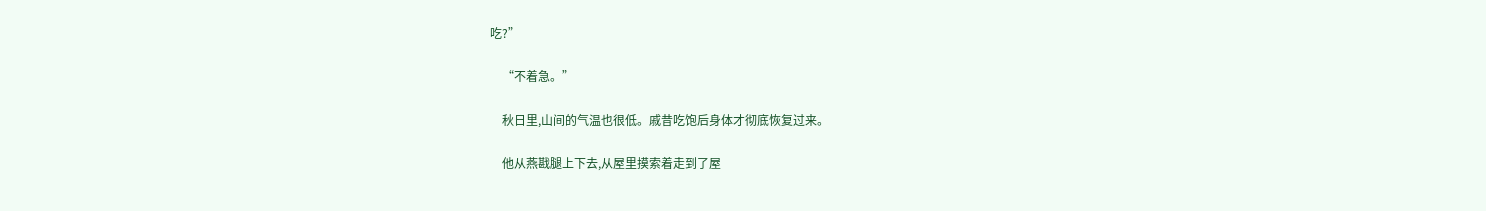吃?”

    “不着急。”

    秋日里,山间的气温也很低。戚昔吃饱后身体才彻底恢复过来。

    他从燕戡腿上下去,从屋里摸索着走到了屋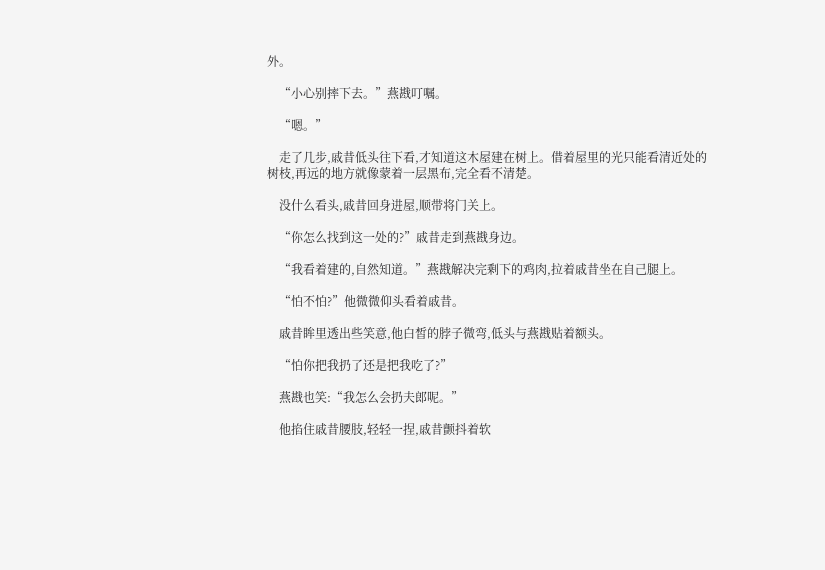外。

    “小心别摔下去。”燕戡叮嘱。

    “嗯。”

    走了几步,戚昔低头往下看,才知道这木屋建在树上。借着屋里的光只能看清近处的树枝,再远的地方就像蒙着一层黑布,完全看不清楚。

    没什么看头,戚昔回身进屋,顺带将门关上。

    “你怎么找到这一处的?”戚昔走到燕戡身边。

    “我看着建的,自然知道。”燕戡解决完剩下的鸡肉,拉着戚昔坐在自己腿上。

    “怕不怕?”他微微仰头看着戚昔。

    戚昔眸里透出些笑意,他白皙的脖子微弯,低头与燕戡贴着额头。

    “怕你把我扔了还是把我吃了?”

    燕戡也笑:“我怎么会扔夫郎呢。”

    他掐住戚昔腰肢,轻轻一捏,戚昔颤抖着软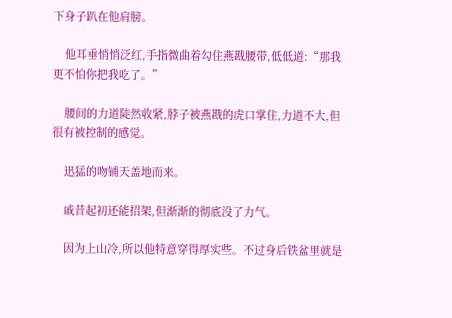下身子趴在他肩膀。

    他耳垂悄悄泛红,手指微曲着勾住燕戡腰带,低低道:“那我更不怕你把我吃了。”

    腰间的力道陡然收紧,脖子被燕戡的虎口掌住,力道不大,但很有被控制的感觉。

    迅猛的吻铺天盖地而来。

    戚昔起初还能招架,但渐渐的彻底没了力气。

    因为上山冷,所以他特意穿得厚实些。不过身后铁盆里就是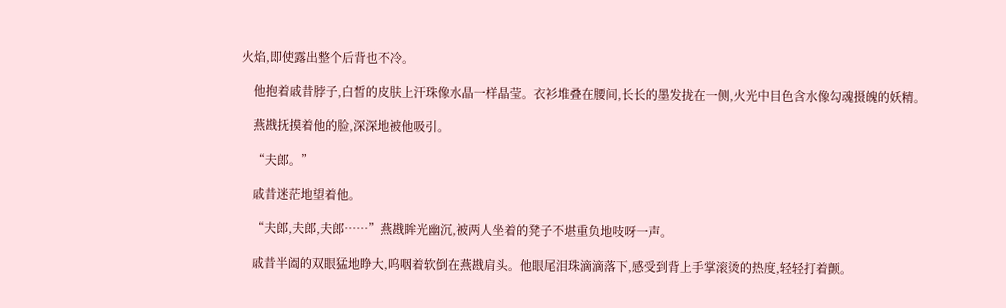火焰,即使露出整个后背也不冷。

    他抱着戚昔脖子,白皙的皮肤上汗珠像水晶一样晶莹。衣衫堆叠在腰间,长长的墨发拢在一侧,火光中目色含水像勾魂摄魄的妖精。

    燕戡抚摸着他的脸,深深地被他吸引。

    “夫郎。”

    戚昔迷茫地望着他。

    “夫郎,夫郎,夫郎……”燕戡眸光幽沉,被两人坐着的凳子不堪重负地吱呀一声。

    戚昔半阖的双眼猛地睁大,呜咽着软倒在燕戡肩头。他眼尾泪珠滴滴落下,感受到背上手掌滚烫的热度,轻轻打着颤。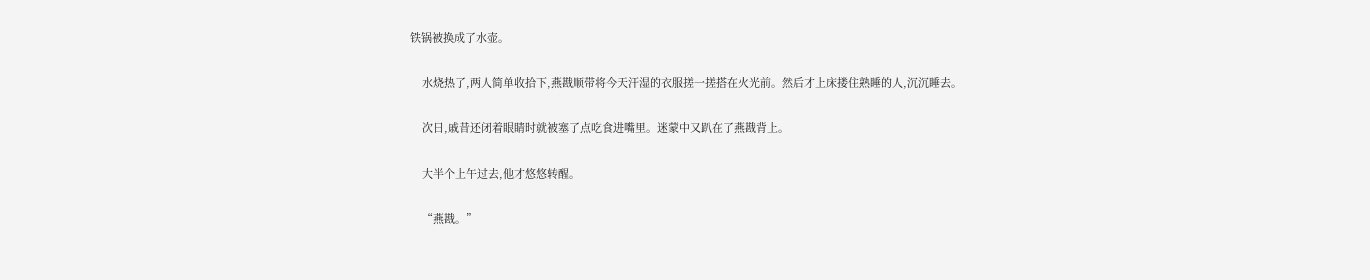铁锅被换成了水壶。

    水烧热了,两人简单收拾下,燕戡顺带将今天汗湿的衣服搓一搓搭在火光前。然后才上床搂住熟睡的人,沉沉睡去。

    次日,戚昔还闭着眼睛时就被塞了点吃食进嘴里。迷蒙中又趴在了燕戡背上。

    大半个上午过去,他才悠悠转醒。

    “燕戡。”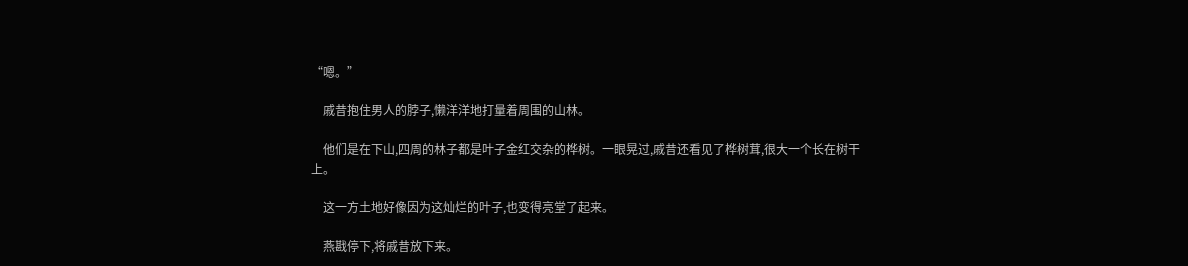“嗯。”

    戚昔抱住男人的脖子,懒洋洋地打量着周围的山林。

    他们是在下山,四周的林子都是叶子金红交杂的桦树。一眼晃过,戚昔还看见了桦树茸,很大一个长在树干上。

    这一方土地好像因为这灿烂的叶子,也变得亮堂了起来。

    燕戡停下,将戚昔放下来。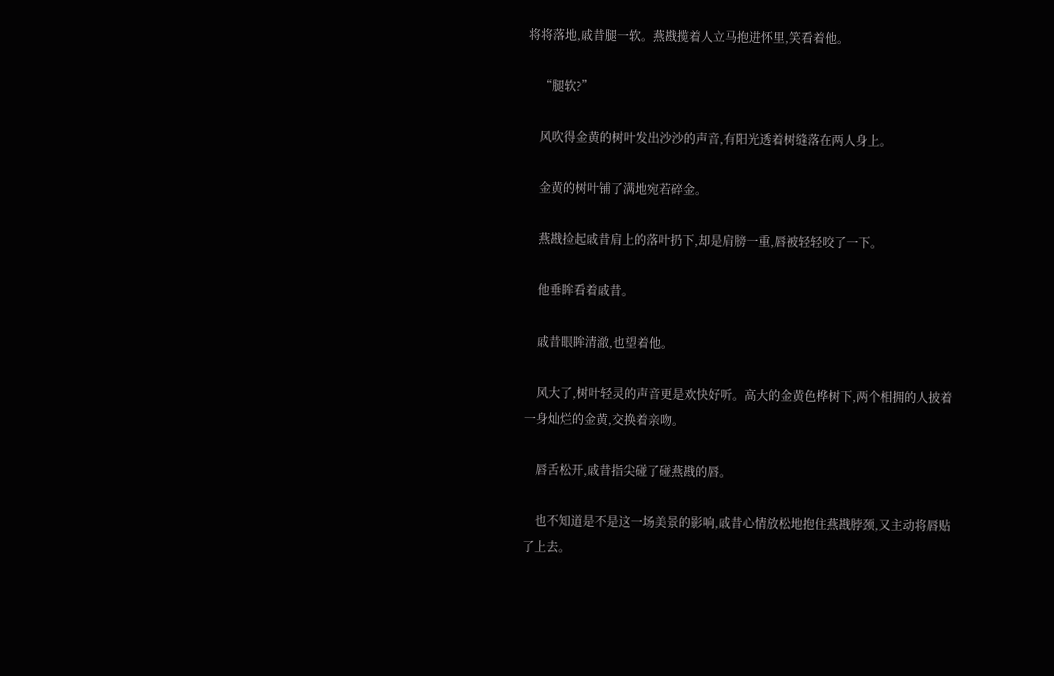将将落地,戚昔腿一软。燕戡揽着人立马抱进怀里,笑看着他。

    “腿软?”

    风吹得金黄的树叶发出沙沙的声音,有阳光透着树缝落在两人身上。

    金黄的树叶铺了满地宛若碎金。

    燕戡捡起戚昔肩上的落叶扔下,却是肩膀一重,唇被轻轻咬了一下。

    他垂眸看着戚昔。

    戚昔眼眸清澈,也望着他。

    风大了,树叶轻灵的声音更是欢快好听。高大的金黄色桦树下,两个相拥的人披着一身灿烂的金黄,交换着亲吻。

    唇舌松开,戚昔指尖碰了碰燕戡的唇。

    也不知道是不是这一场美景的影响,戚昔心情放松地抱住燕戡脖颈,又主动将唇贴了上去。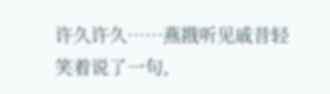许久许久……燕戡听见戚昔轻笑着说了一句,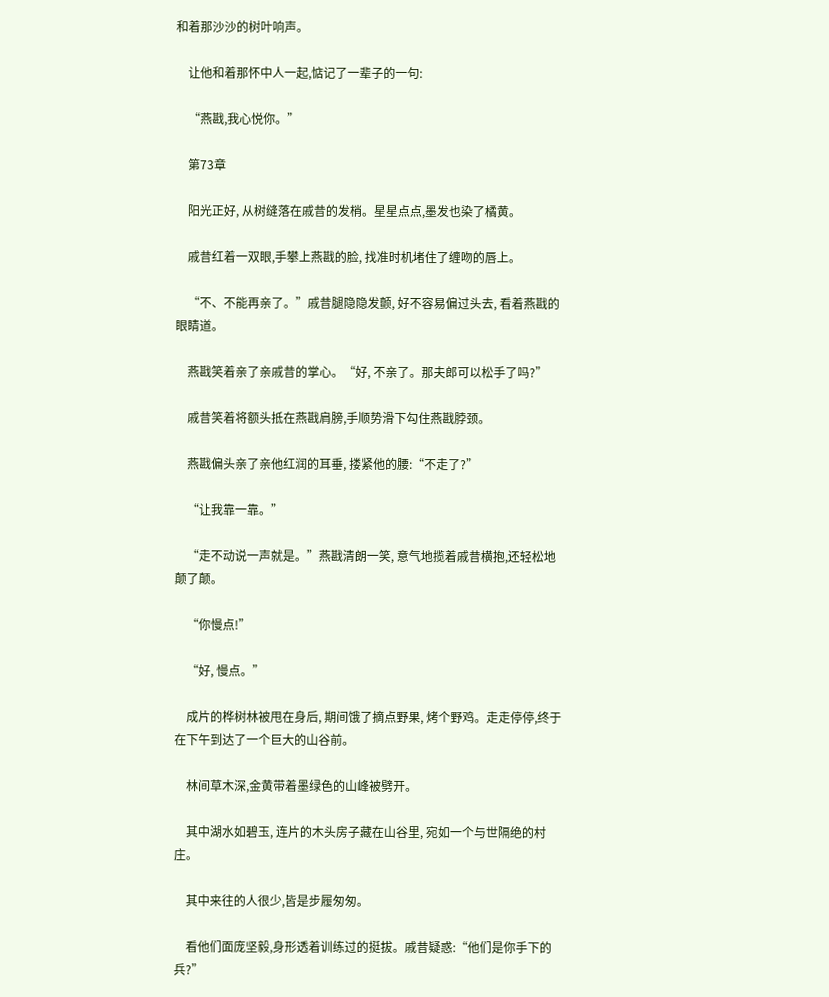和着那沙沙的树叶响声。

    让他和着那怀中人一起,惦记了一辈子的一句:

    “燕戡,我心悦你。”

    第73章

    阳光正好, 从树缝落在戚昔的发梢。星星点点,墨发也染了橘黄。

    戚昔红着一双眼,手攀上燕戡的脸, 找准时机堵住了缠吻的唇上。

    “不、不能再亲了。”戚昔腿隐隐发颤, 好不容易偏过头去, 看着燕戡的眼睛道。

    燕戡笑着亲了亲戚昔的掌心。“好, 不亲了。那夫郎可以松手了吗?”

    戚昔笑着将额头抵在燕戡肩膀,手顺势滑下勾住燕戡脖颈。

    燕戡偏头亲了亲他红润的耳垂, 搂紧他的腰:“不走了?”

    “让我靠一靠。”

    “走不动说一声就是。”燕戡清朗一笑, 意气地揽着戚昔横抱,还轻松地颠了颠。

    “你慢点!”

    “好, 慢点。”

    成片的桦树林被甩在身后, 期间饿了摘点野果, 烤个野鸡。走走停停,终于在下午到达了一个巨大的山谷前。

    林间草木深,金黄带着墨绿色的山峰被劈开。

    其中湖水如碧玉, 连片的木头房子藏在山谷里, 宛如一个与世隔绝的村庄。

    其中来往的人很少,皆是步履匆匆。

    看他们面庞坚毅,身形透着训练过的挺拔。戚昔疑惑:“他们是你手下的兵?”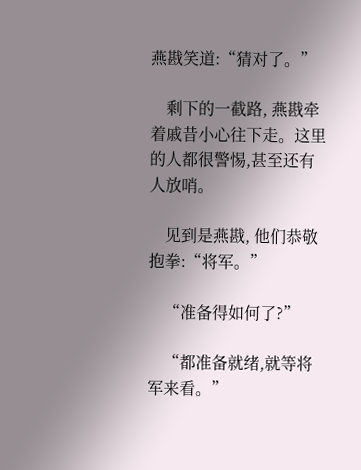燕戡笑道:“猜对了。”

    剩下的一截路, 燕戡牵着戚昔小心往下走。这里的人都很警惕,甚至还有人放哨。

    见到是燕戡, 他们恭敬抱拳:“将军。”

    “准备得如何了?”

    “都准备就绪,就等将军来看。”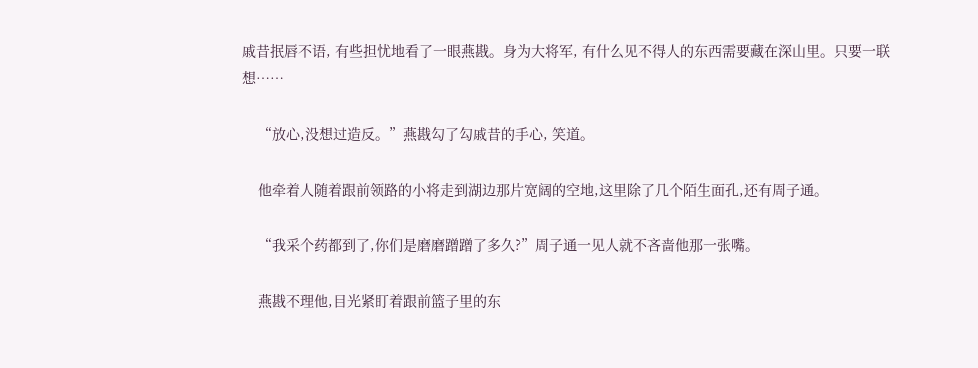戚昔抿唇不语, 有些担忧地看了一眼燕戡。身为大将军, 有什么见不得人的东西需要藏在深山里。只要一联想……

    “放心,没想过造反。”燕戡勾了勾戚昔的手心, 笑道。

    他牵着人随着跟前领路的小将走到湖边那片宽阔的空地,这里除了几个陌生面孔,还有周子通。

    “我采个药都到了,你们是磨磨蹭蹭了多久?”周子通一见人就不吝啬他那一张嘴。

    燕戡不理他,目光紧盯着跟前篮子里的东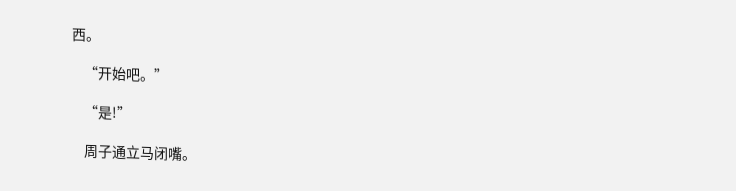西。

    “开始吧。”

    “是!”

    周子通立马闭嘴。